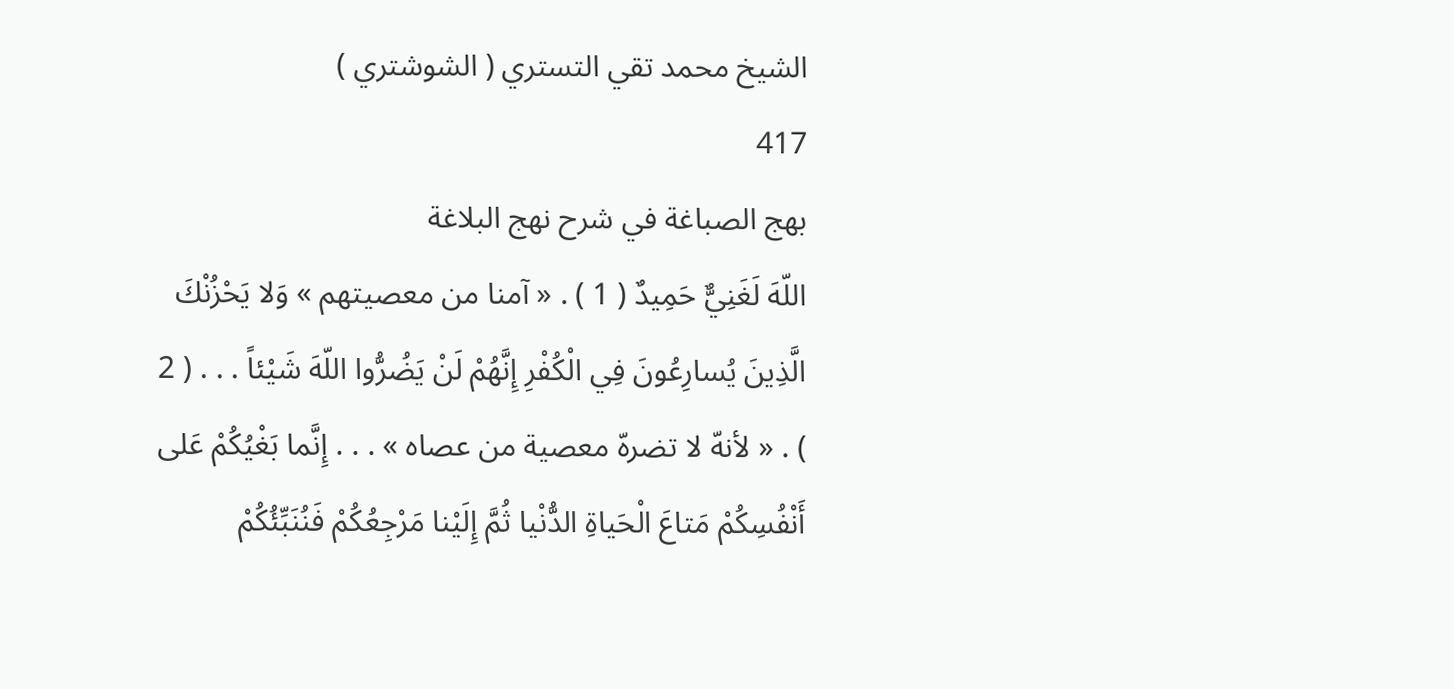الشيخ محمد تقي التستري ( الشوشتري )
417
بهج الصباغة في شرح نهج البلاغة
اللّهَ لَغَنِيٌّ حَمِيدٌ ( 1 ) . « آمنا من معصيتهم » وَلا يَحْزُنْكَ الَّذِينَ يُسارِعُونَ فِي الْكُفْرِ إِنَّهُمْ لَنْ يَضُرُّوا اللّهَ شَيْئاً . . . ( 2 ) . « لأنهّ لا تضرهّ معصية من عصاه » . . . إِنَّما بَغْيُكُمْ عَلى أَنْفُسِكُمْ مَتاعَ الْحَياةِ الدُّنْيا ثُمَّ إِلَيْنا مَرْجِعُكُمْ فَنُنَبِّئُكُمْ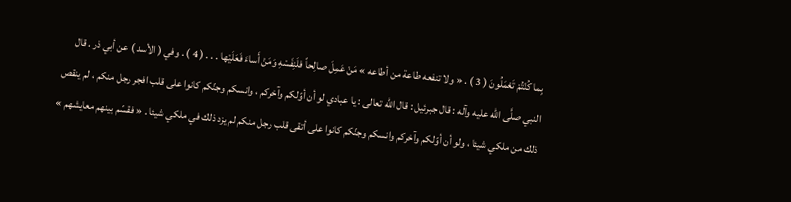بِما كُنْتُمْ تَعْمَلُونَ ( 3 ) . « ولا تنفعه طاعة من أطاعه » مَنْ عَمِلَ صالِحاً فلَنِفَسْهِ وَمَنْ أَساءَ فَعَلَيْها . . . ( 4 ) . وفي ( الأسد ) عن أبي ذر . قال النبي صلَّى اللّه عليه وآله : قال جبرئيل : قال اللّه تعالى : يا عبادي لو أن أوّلكم وآخركم ، وانسكم وجنّكم كانوا على قلب افجر رجل منكم ، لم ينقص ذلك من ملكي شيئا ، ولو أن أوّلكم وآخركم وانسكم وجنّكم كانوا على أتقى قلب رجل منكم لم يزد ذلك في ملكي شيئا . « فقسّم بينهم معايشهم »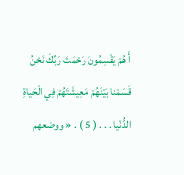أَ هُمْ يَقْسِمُونَ رَحْمَتَ رَبِّكَ نَحْنُ قَسَمْنا بَيْنَهُمْ مَعِيشَتَهُمْ فِي الْحَياةِ الدُّنْيا . . . ( 5 ) . « ووضعهم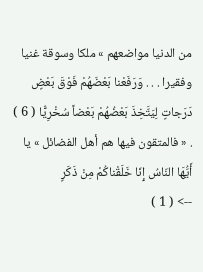من الدنيا مواضعهم » ملكا وسوقة غنيا وفقيرا . . . وَرَفَعْنا بَعْضَهُمْ فَوْقَ بَعْضٍ دَرَجاتٍ لِيَتَّخِذَ بَعْضُهُمْ بَعْضاً سُخْرِيًّا ( 6 ) . « فالمتقون فيها هم أهل الفضائل » يا أَيُّهَا النّاسُ إِنّا خَلَقْناكُمْ مِنْ ذَكَرٍ
--> ( 1 )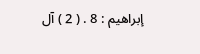إبراهيم : 8 . ( 2 ) آل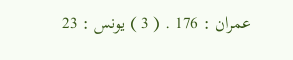عمران : 176 . ( 3 ) يونس : 23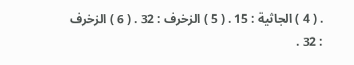. ( 4 ) الجاثية : 15 . ( 5 ) الزخرف : 32 . ( 6 ) الزخرف : 32 .